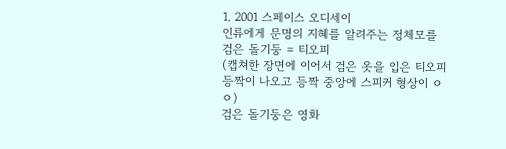1. 2001 스페이스 오디세이
인류에게 문명의 지혜를 알려주는 정체모를 검은 돌기둥 = 티오피
(캡쳐한 장면에 이어서 검은 옷을 입은 티오피 등짝이 나오고 등짝 중앙에 스피커 형상이 ㅇㅇ)
검은 돌기둥은 영화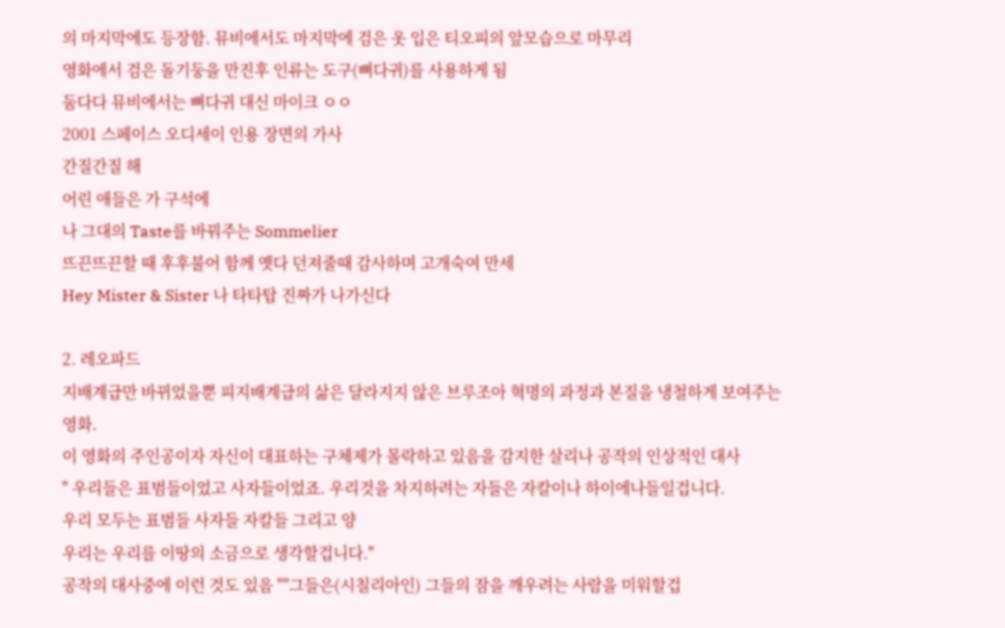의 마지막에도 등장함. 뮤비에서도 마지막에 검은 옷 입은 티오피의 앞모습으로 마무리
영화에서 검은 돌기둥을 만진후 인류는 도구(뼈다귀)를 사용하게 됨
둠다다 뮤비에서는 뼈다귀 대신 마이크 ㅇㅇ
2001 스페이스 오디세이 인용 장면의 가사
간질간질 해
어린 애들은 가 구석에
나 그대의 Taste를 바꿔주는 Sommelier
뜨끈뜨끈할 때 후후불어 함께 옛다 던져줄때 감사하며 고개숙여 만세
Hey Mister & Sister 나 타타탑 진짜가 나가신다

2. 레오파드
지배계급만 바뀌었을뿐 피지배계급의 삶은 달라지지 않은 브루조아 혁명의 과정과 본질을 냉철하게 보여주는 영화.
이 영화의 주인공이자 자신이 대표하는 구체제가 몰락하고 있음을 감지한 살리나 공작의 인상적인 대사
" 우리들은 표범들이었고 사자들이었죠. 우리것을 차지하려는 자들은 자칼이나 하이에나들일겁니다.
우리 모두는 표범들 사자들 자칼들 그리고 양
우리는 우리를 이땅의 소금으로 생각할겁니다."
공작의 대사중에 이런 것도 있음 ""그들은(시칠리아인) 그들의 잠을 깨우려는 사람을 미워할겁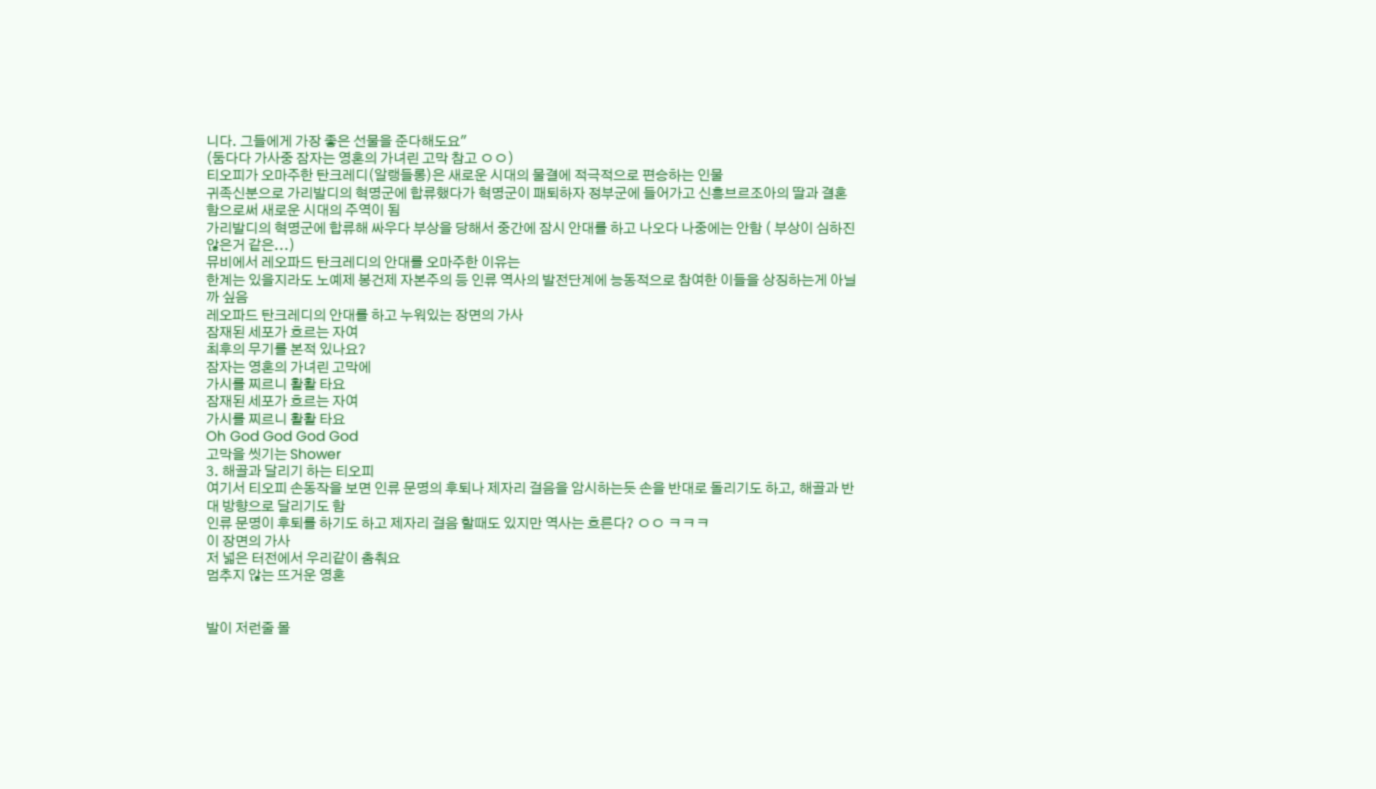니다. 그들에게 가장 좋은 선물을 준다해도요"
(둠다다 가사중 잠자는 영혼의 가녀린 고막 참고 ㅇㅇ)
티오피가 오마주한 탄크레디(알랭들롱)은 새로운 시대의 물결에 적극적으로 편승하는 인물
귀족신분으로 가리발디의 혁명군에 합류했다가 혁명군이 패퇴하자 정부군에 들어가고 신흥브르조아의 딸과 결혼함으로써 새로운 시대의 주역이 됨
가리발디의 혁명군에 합류해 싸우다 부상을 당해서 중간에 잠시 안대를 하고 나오다 나중에는 안함 ( 부상이 심하진 않은거 같은...)
뮤비에서 레오파드 탄크레디의 안대를 오마주한 이유는
한계는 있을지라도 노예제 봉건제 자본주의 등 인류 역사의 발전단계에 능동적으로 참여한 이들을 상징하는게 아닐까 싶음
레오파드 탄크레디의 안대를 하고 누워있는 장면의 가사
잠재된 세포가 흐르는 자여
최후의 무기를 본적 있나요?
잠자는 영혼의 가녀린 고막에
가시를 찌르니 활활 타요
잠재된 세포가 흐르는 자여
가시를 찌르니 활활 타요
Oh God God God God
고막을 씻기는 Shower
3. 해골과 달리기 하는 티오피
여기서 티오피 손동작을 보면 인류 문명의 후퇴나 제자리 걸음을 암시하는듯 손을 반대로 돌리기도 하고, 해골과 반대 방향으로 달리기도 함
인류 문명이 후퇴를 하기도 하고 제자리 걸음 할때도 있지만 역사는 흐른다? ㅇㅇ ㅋㅋㅋ
이 장면의 가사
저 넓은 터전에서 우리같이 춤춰요
멈추지 않는 뜨거운 영혼


발이 저런줄 몰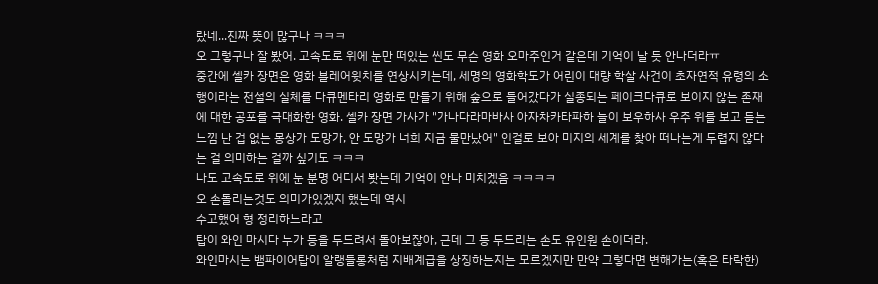랐네...진짜 뜻이 많구나 ㅋㅋㅋ
오 그렇구나 잘 봤어. 고속도로 위에 눈만 떠있는 씬도 무슨 영화 오마주인거 같은데 기억이 날 듯 안나더라ㅠ
중간에 셀카 장면은 영화 블레어윗치를 연상시키는데, 세명의 영화학도가 어린이 대량 학살 사건이 초자연적 유령의 소행이라는 전설의 실체를 다큐멘타리 영화로 만들기 위해 숲으로 들어갔다가 실종되는 페이크다큐로 보이지 않는 존재에 대한 공포를 극대화한 영화. 셀카 장면 가사가 "가나다라마바사 아자차카타파하 늘이 보우하사 우주 위를 보고 듣는 느낌 난 겁 없는 몽상가 도망가, 안 도망가 너희 지금 물만났어" 인걸로 보아 미지의 세계를 찾아 떠나는게 두렵지 않다는 걸 의미하는 걸까 싶기도 ㅋㅋㅋ
나도 고속도로 위에 눈 분명 어디서 봣는데 기억이 안나 미치겠음 ㅋㅋㅋㅋ
오 손돌리는것도 의미가있겠지 했는데 역시
수고했어 형 정리하느라고
탑이 와인 마시다 누가 등을 두드려서 돌아보잖아, 근데 그 등 두드리는 손도 유인원 손이더라.
와인마시는 뱀파이어탑이 알랭들롱처럼 지배계급을 상징하는지는 모르겠지만 만약 그렇다면 변해가는(혹은 타락한)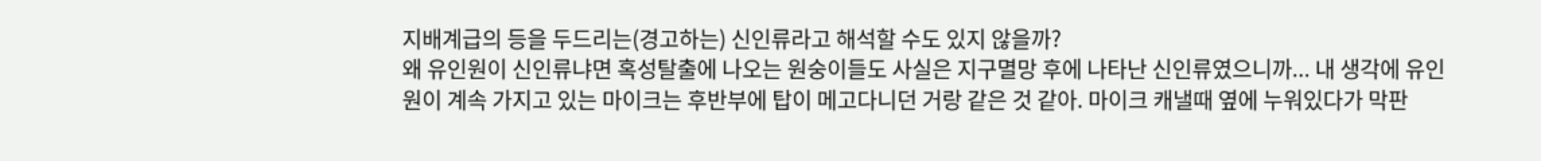지배계급의 등을 두드리는(경고하는) 신인류라고 해석할 수도 있지 않을까?
왜 유인원이 신인류냐면 혹성탈출에 나오는 원숭이들도 사실은 지구멸망 후에 나타난 신인류였으니까... 내 생각에 유인원이 계속 가지고 있는 마이크는 후반부에 탑이 메고다니던 거랑 같은 것 같아. 마이크 캐낼때 옆에 누워있다가 막판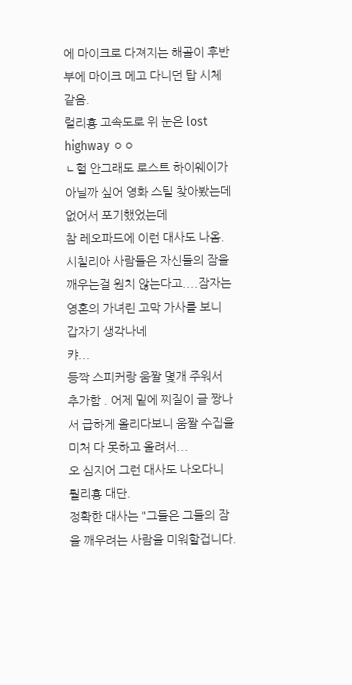에 마이크로 다져지는 해골이 후반부에 마이크 메고 다니던 탑 시체같음.
럴리횽 고속도로 위 눈은 lost highway ㅇㅇ
ㄴ헐 안그래도 로스트 하이웨이가 아닐까 싶어 영화 스틸 찾아봤는데 없어서 포기했었는데
참 레오파드에 이런 대사도 나옴. 시칠리아 사람들은 자신들의 잠을 깨우는걸 원치 않는다고....잠자는 영혼의 가녀린 고막 가사를 보니 갑자기 생각나네
캬...
등짝 스피커랑 움짤 몇개 주워서 추가함 . 어제 밑에 찌질이 글 짱나서 급하게 올리다보니 움짤 수집을 미처 다 못하고 올려서...
오 심지어 그런 대사도 나오다니 뤌리횽 대단.
정확한 대사는 "그들은 그들의 잠을 깨우려는 사람을 미워할겁니다.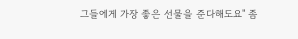그들에게 가장 좋은 선물을 준다해도요" 좀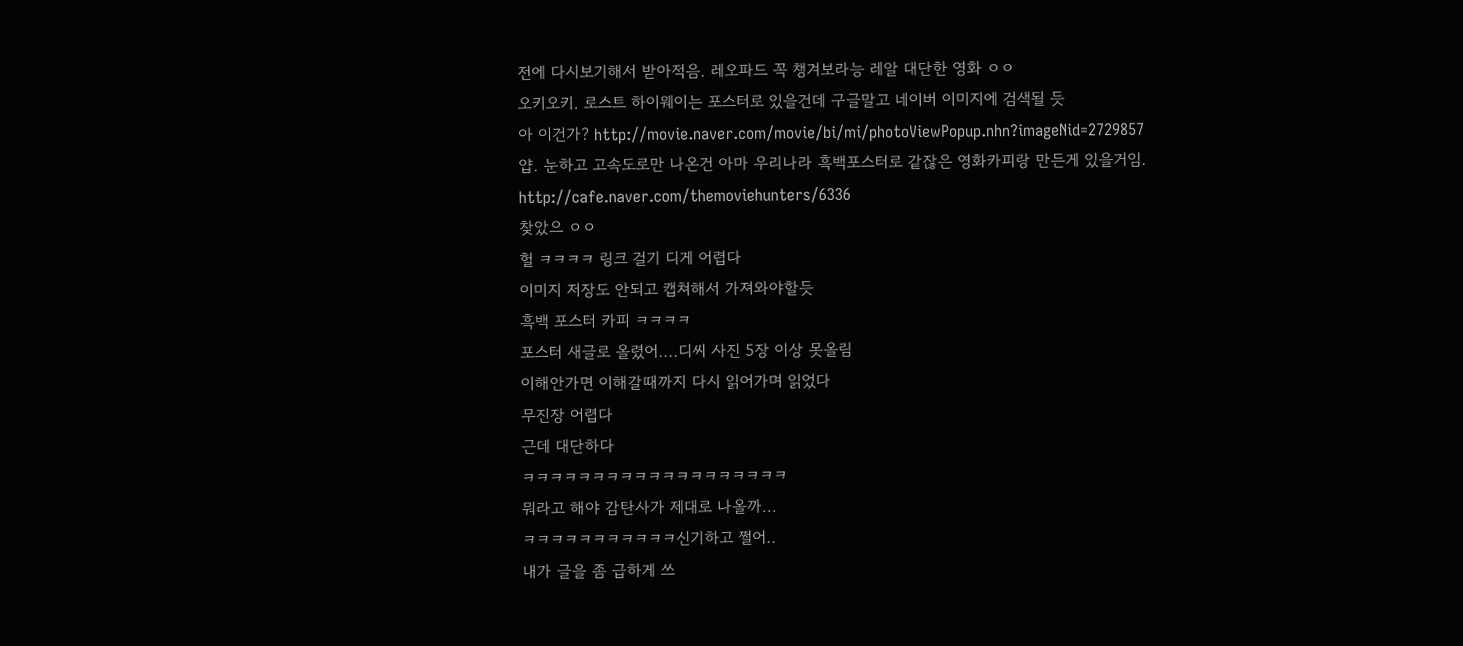전에 다시보기해서 받아적음. 레오파드 꼭 챙겨보라능 레알 대단한 영화 ㅇㅇ
오키오키. 로스트 하이웨이는 포스터로 있을건데 구글말고 네이버 이미지에 검색될 듯
아 이건가? http://movie.naver.com/movie/bi/mi/photoViewPopup.nhn?imageNid=2729857
얍. 눈하고 고속도로만 나온건 아마 우리나라 흑백포스터로 같잖은 영화카피랑 만든게 있을거임.
http://cafe.naver.com/themoviehunters/6336
찾았으 ㅇㅇ
헐 ㅋㅋㅋㅋ 링크 걸기 디게 어렵다
이미지 저장도 안되고 캡쳐해서 가져와야할듯
흑백 포스터 카피 ㅋㅋㅋㅋ
포스터 새글로 올렸어....디씨 사진 5장 이상 못올림
이해안가면 이해갈때까지 다시 읽어가며 읽었다
무진장 어렵다
근데 대단하다
ㅋㅋㅋㅋㅋㅋㅋㅋㅋㅋㅋㅋㅋㅋㅋㅋㅋㅋㅋ
뭐라고 해야 감탄사가 제대로 나올까...
ㅋㅋㅋㅋㅋㅋㅋㅋㅋㅋㅋ신기하고 쩔어..
내가 글을 좀 급하게 쓰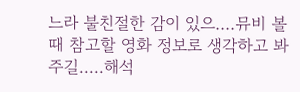느라 불친절한 감이 있으....뮤비 볼때 참고할 영화 정보로 생각하고 봐주길.....해석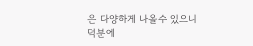은 다양하게 나올수 있으니
덕분에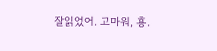잘읽었어. 고마워, 횽.